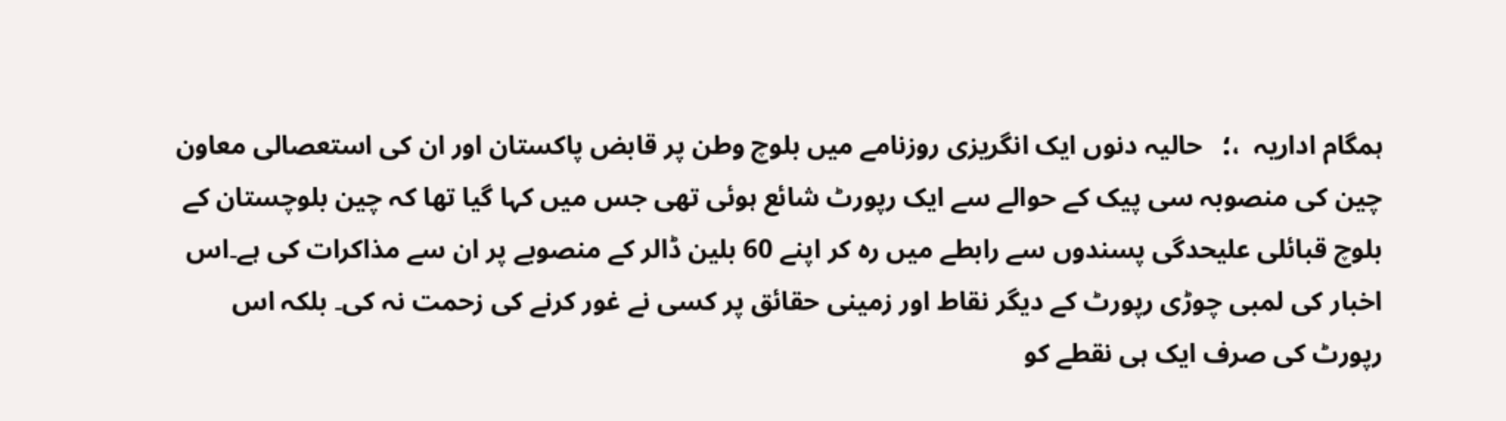ہمگام اداریہ  ،؛   حالیہ دنوں ایک انگریزی روزنامے میں بلوچ وطن پر قابض پاکستان اور ان کی استعصالی معاون چین کی منصوبہ سی پیک کے حوالے سے ایک رپورٹ شائع ہوئی تھی جس میں کہا گیا تھا کہ چین بلوچستان کے بلوچ قبائلی علیحدگی پسندوں سے رابطے میں رہ کر اپنے 60 بلین ڈالر کے منصوبے پر ان سے مذاکرات کی ہے۔اس اخبار کی لمبی چوڑی رپورٹ کے دیگر نقاط اور زمینی حقائق پر کسی نے غور کرنے کی زحمت نہ کی۔ بلکہ اس رپورٹ کی صرف ایک ہی نقطے کو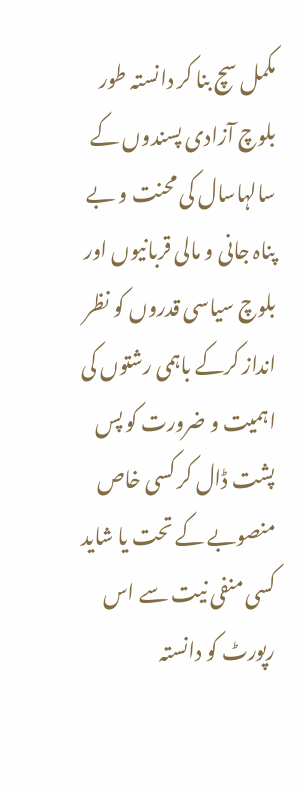مکمل سچ بنا کر دانستہ طور بلوچ آزادی پسندوں کے سالہاسال کی محنت و بے پناہ جانی و مالی قربانیوں اور بلوچ سیاسی قدروں کو نظر انداز کرکے باہمی رشتوں کی اہمیت و ضرورت کو پس پشت ڈال کر کسی خاص منصوبے کے تحت یا شاید کسی منفی نیت سے اس رپورٹ کو دانستہ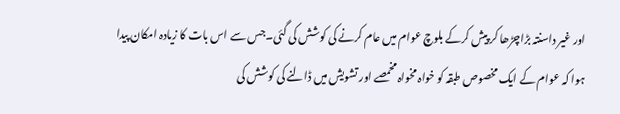اور غیر داسنتہ بڑاچڑھا کر پیش کرکے بلوچ عوام میں عام کرنے کی کوشش کی گئی۔جس سے اس بات کا زیادہ امکان پیدا ہوا کہ عوام کے ایک مخصوص طبقہ کو خواہ مخواہ مخمصے اور تشویش میں ڈالنے کی کوشش کی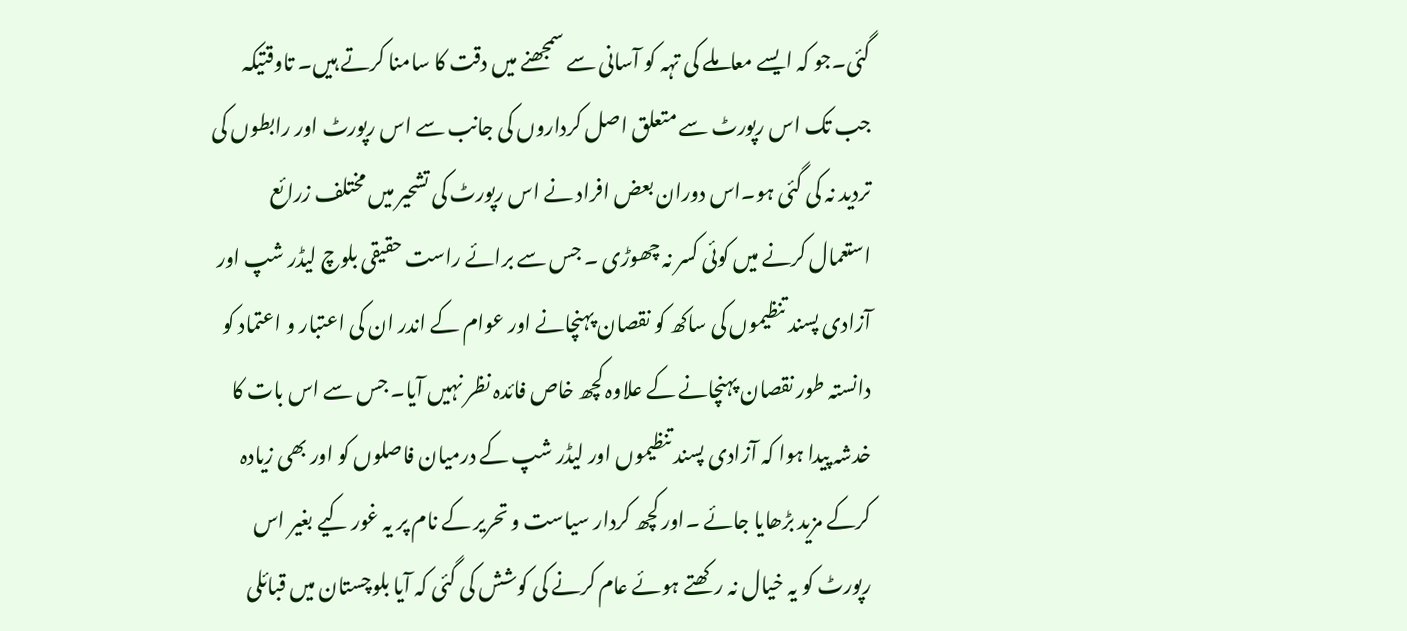گئی۔جو کہ ایسے معاملے کی تہہ کو آسانی سے سمجھنے میں دقت کا سامنا کرتے ہیں۔ تاوقتیکہ جب تک اس رپورٹ سے متعلق اصل کرداروں کی جانب سے اس رپورٹ اور رابطوں کی تردید نہ کی گئی ہو۔اس دوران بعض افراد نے اس رپورٹ کی تشحیر میں مختلف زرائع استعمال کرنے میں کوئی کسر نہ چھوڑی ۔ جس سے برائے راست حقیقی بلوچ لیڈر شپ اور آزادی پسند تنظیموں کی ساکھ کو نقصان پہنچانے اور عوام کے اندر ان کی اعتبار و اعتماد کو دانستہ طور نقصان پہنچانے کے علاوہ کچھ خاص فائدہ نظر نہیں آیا۔ جس سے اس بات کا خدشہ پیدا ہوا کہ آزادی پسند تنظیموں اور لیڈر شپ کے درمیان فاصلوں کو اور بھی زیادہ کرکے مزید بڑھایا جائے ۔اور کچھ کردار سیاست و تحریر کے نام پر یہ غور کیے بغیر اس رپورٹ کو یہ خیال نہ رکھتے ہوئے عام کرنے کی کوشش کی گئی کہ آیا بلوچستان میں قبائلی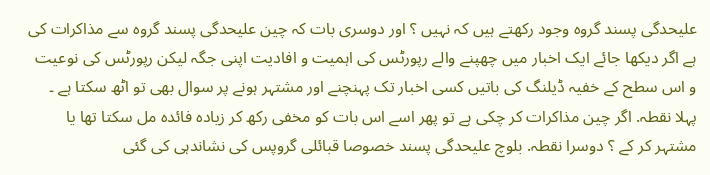علیحدگی پسند گروہ وجود رکھتے ہیں کہ نہیں ؟ اور دوسری بات کہ چین علیحدگی پسند گروہ سے مذاکرات کی ہے اگر دیکھا جائے ایک اخبار میں چھپنے والے رپورٹس کی اہمیت و افادیت اپنی جگہ لیکن رپورٹس کی نوعیت و اس سطح کے خفیہ ڈیلنگ کی باتیں کسی اخبار تک پہنچنے اور مشتہر ہونے پر سوال بھی تو اٹھ سکتا ہے ۔ پہلا نقطہ. اگر چین مذاکرات کر چکی ہے تو پھر اسے اس بات کو مخفی رکھ کر زیادہ فائدہ مل سکتا تھا یا مشتہر کر کے ؟ دوسرا نقطہ. بلوچ علیحدگی پسند خصوصا قبائلی گروپس کی نشاندہی کی گئی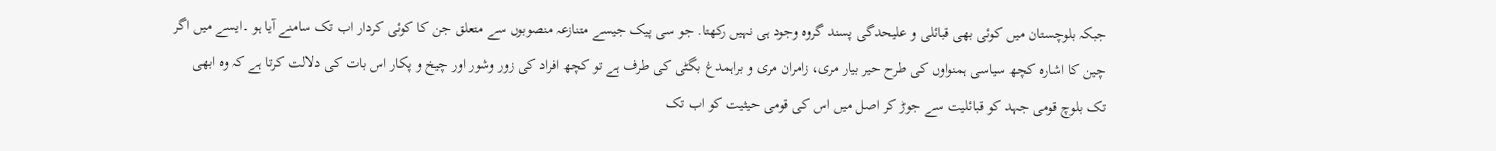جبکہ بلوچستان میں کوئی بھی قبائلی و علیحدگی پسند گروہ وجود ہی نہیں رکھتا. جو سی پیک جیسے متنازعہ منصوبوں سے متعلق جن کا کوئی کردار اب تک سامنے آیا ہو ۔ایسے میں اگر چین کا اشارہ کچھ سیاسی ہمنواوں کی طرح حیر بیار مری، زامران مری و براہمدغ بگٹی کی طرف ہے تو کچھ افراد کی زور وشور اور چیخ و پکار اس بات کی دلالت کرتا ہے کہ وہ ابھی تک بلوچ قومی جہد کو قبائلیت سے جوڑ کر اصل میں اس کی قومی حیثیت کو اب تک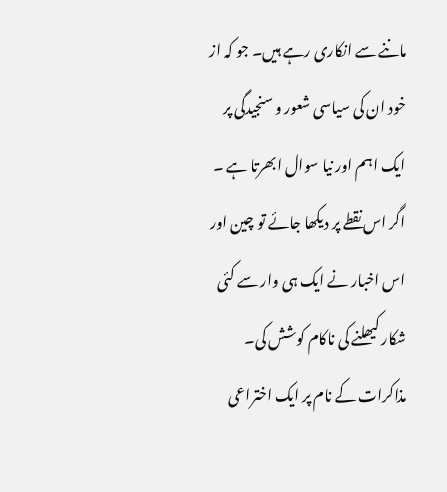ماننے سے انکاری رہے ہیں۔ جو کہ از خود ان کی سیاسی شعور و سنجیدگی پر ایک اہم اور نیا سوال ابھرتا ہے ۔ اگر اس نقطے پر دیکھا جائے تو چین اور اس اخبار نے ایک ہی وار سے کئی شکار کیھلنے کی ناکام کوشش کی۔ مذاکرات کے نام پر ایک اختراعی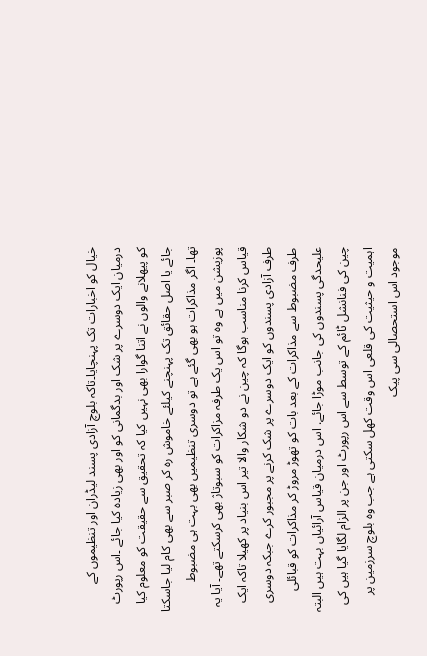خیال کو اخبارات تک پہنچایا۔تاکہ بلوچ آزادی پسند لیڈران اور تنظیموں کے درمیان ایک دوسرے پر شک اور بدگمانی کو اور بھی زیادہ کیا جائے ۔اس رپورٹ کو پیھلانے والوں نے اتنا گوارا بھی نہیں کیا کہ تحقیق سے حقیقت کو معلوم کیا جائے یا اصل حقائق تک پہنچنے کیلئے خاموش رہ کر صبر سے بھی کام لیا جاسکتا تھا۔ اگر مذاکرات ہو بھی گئے ہے تو دوسری تنظیمیں بھی بہت ہی مضبوط پوزیشن میں ہے وہ تو اس یک طرفہ مزاکرات کو سبوتاژ بھی کرسکتے تھے۔ آیا یہ قیاس کرنا مناسب ہوگا کہ چین نے دو شکار والا تیر اس بنیاد پر کھیلا تاکہ ایک طرف آزادی پسندوں کو ایک دوسرے پر شک کرنے پر مجبور کرے جبکہ دوسری طرف مضبوط سے مذاکرات کے بعد بات کو تھوڑ مروڑ کر مذاکرات کو قبائلی علیحدگی پسندوں کی جانب موڑا جائے. اس درمیان قیاس آرائیاں بہت ہیں البتہ چین کی فنانشل ٹائم کے توسط سے اس رپورٹ اور جن پر الزام لگایا گیا ہیں کی اہمیت و حیثیت کی قلعی اس وقت کھل سکتی ہے جب وہ بلوچ سرزمین پر موجود اس استحصالی سی پیک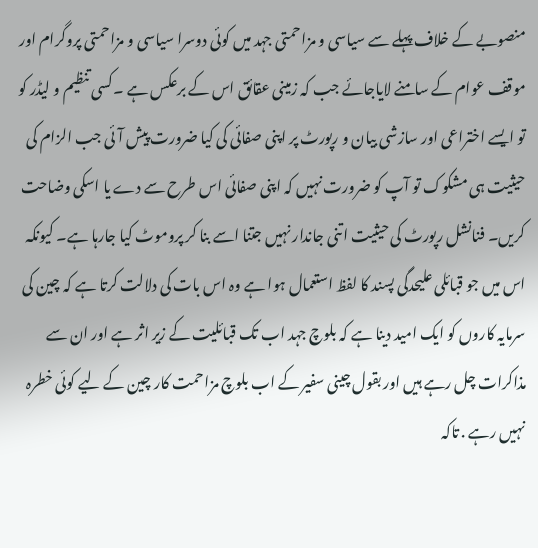منصوبے کے خلاف پہلے سے سیاسی و مزاحمتی جہد میں کوئی دوسرا سیاسی و مزاحمتی پروگرام اور موقف عوام کے سامنے لایاجائے جب کہ زمینی عقائق اس کے برعکس ہے ۔کسی تنظیم و لیڈر کو تو ایسے اختراعی اور سازشی بیان و رپورٹ پر اپنی صفائی کی کیا ضرورت پیش آئی جب الزام کی حیثیت ہی مشکوک تو آپ کو ضرورت نہیں کہ اپنی صفائی اس طرح سے دے یا اسکی وضاحت کریں۔ فنانشل رپورٹ کی حیثیت اتنی جاندار نہیں جتنا اسے بنا کر پروموٹ کیا جارہا ہے۔ کیونکہ اس میں جو قبائلی علیحدگی پسند کا لفظ استعمال ہوا ہے وہ اس بات کی دلالت کرتا ہے کہ چین کی سرمایہ کاروں کو ایک امید دینا ہے کہ بلوچ جہد اب تک قبائلیت کے زیر اثر ہے اور ان سے مذاکرات چل رہے ہیں اور بقول چینی سفیر کے اب بلوچ مزاحمت کار چین کے لیے کوئی خطرہ نہیں رہے . تاکہ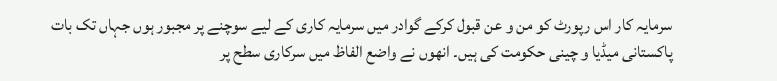سرمایہ کار اس رپورٹ کو من و عن قبول کرکے گوادر میں سرمایہ کاری کے لیے سوچنے پر مجبور ہوں جہاں تک بات پاکستانی میڈیا و چینی حکومت کی ہیں۔ انھوں نے واضع الفاظ میں سرکاری سطح پر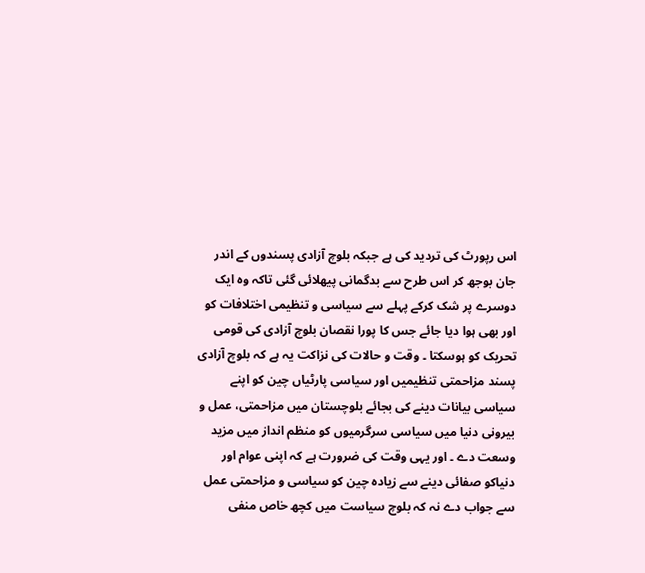اس رپورٹ کی تردید کی ہے جبکہ بلوچ آزادی پسندوں کے اندر جان بوجھ کر اس طرح سے بدگمانی پیھلائی گئی تاکہ وہ ایک دوسرے پر شک کرکے پہلے سے سیاسی و تنظیمی اختلافات کو اور بھی ہوا دیا جائے جس کا پورا نقصان بلوچ آزادی کی قومی تحریک کو ہوسکتا ۔ وقت و حالات کی نزاکت یہ ہے کہ بلوچ آزادی پسند مزاحمتی تنظیمیں اور سیاسی پارٹیاں چین کو اپنے سیاسی بیانات دینے کی بجائے بلوچستان میں مزاحمتی، عمل و بیرونی دنیا میں سیاسی سرگرمیوں کو منظم انداز میں مزید وسعت دے ۔ اور یہی وقت کی ضرورت ہے کہ اپنی عوام اور دنیاکو صفائی دینے سے زیادہ چین کو سیاسی و مزاحمتی عمل سے جواب دے نہ کہ بلوچ سیاست میں کچھ خاص منفی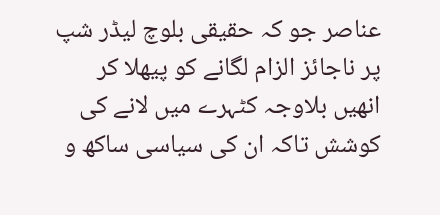عناصر جو کہ حقیقی بلوچ لیڈر شپ پر ناجائز الزام لگانے کو پیھلا کر انھیں بلاوجہ کٹہرے میں لانے کی کوشش تاکہ ان کی سیاسی ساکھ و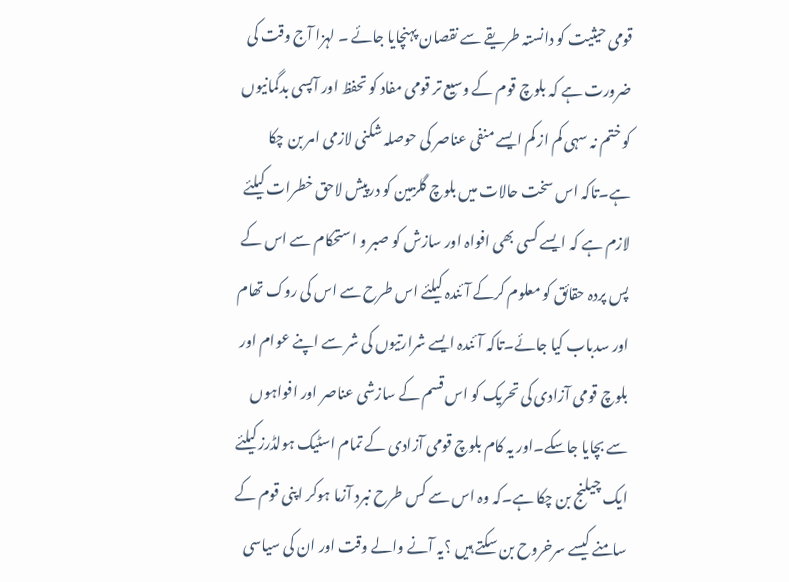قومی حیثیت کو دانستہ طریقے سے نقصان پہنچایا جائے ۔ لہزا آج وقت کی ضرورت ہے کہ بلوچ قوم کے وسیع تر قومی مفاد کو تحفظ اور آپسی بدگمانیوں کو ختم نہ سہی کم از کم ایسے منفی عناصر کی حوصلہ شکنی لازمی امر بن چکا ہے۔تاکہ اس سخت حالات میں بلوچ گلزمین کو درپیش لاحق خطرات کیلئے لازم ہے کہ ایسے کسی بھی افواہ اور سازش کو صبر و استحکام سے اس کے پس پردہ حقائق کو معلوم کرکے آئندہ کیلئے اس طرح سے اس کی روک تھام اور سدباب کیا جائے۔تاکہ آئندہ ایسے شرارتیوں کی شر سے اپنے عوام اور بلوچ قومی آزادی کی تحریک کو اس قسم کے سازشی عناصر اور افواہوں سے بچایا جاسکے۔اور یہ کام بلوچ قومی آزادی کے تمام اسٹیک ہولڈرز کیلئے ایک چیلنج بن چکا ہے۔کہ وہ اس سے کس طرح نبرد آزما ہوکر اپنی قوم کے سامنے کیسے سرخروح بن سکتے ہیں ؟یہ آنے والے وقت اور ان کی سیاسی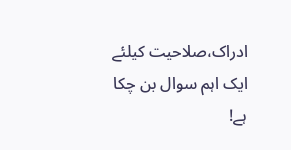ادراک،صلاحیت کیلئے ایک اہم سوال بن چکا ہے!